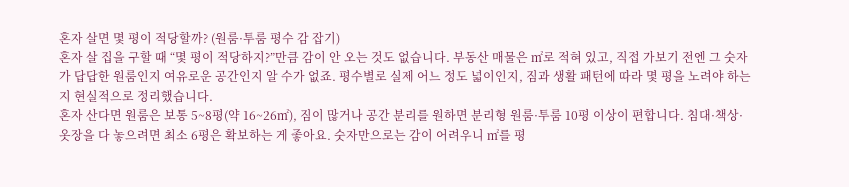혼자 살면 몇 평이 적당할까? (원룸·투룸 평수 감 잡기)
혼자 살 집을 구할 때 “몇 평이 적당하지?”만큼 감이 안 오는 것도 없습니다. 부동산 매물은 ㎡로 적혀 있고, 직접 가보기 전엔 그 숫자가 답답한 원룸인지 여유로운 공간인지 알 수가 없죠. 평수별로 실제 어느 정도 넓이인지, 짐과 생활 패턴에 따라 몇 평을 노려야 하는지 현실적으로 정리했습니다.
혼자 산다면 원룸은 보통 5~8평(약 16~26㎡), 짐이 많거나 공간 분리를 원하면 분리형 원룸·투룸 10평 이상이 편합니다. 침대·책상·옷장을 다 놓으려면 최소 6평은 확보하는 게 좋아요. 숫자만으로는 감이 어려우니 ㎡를 평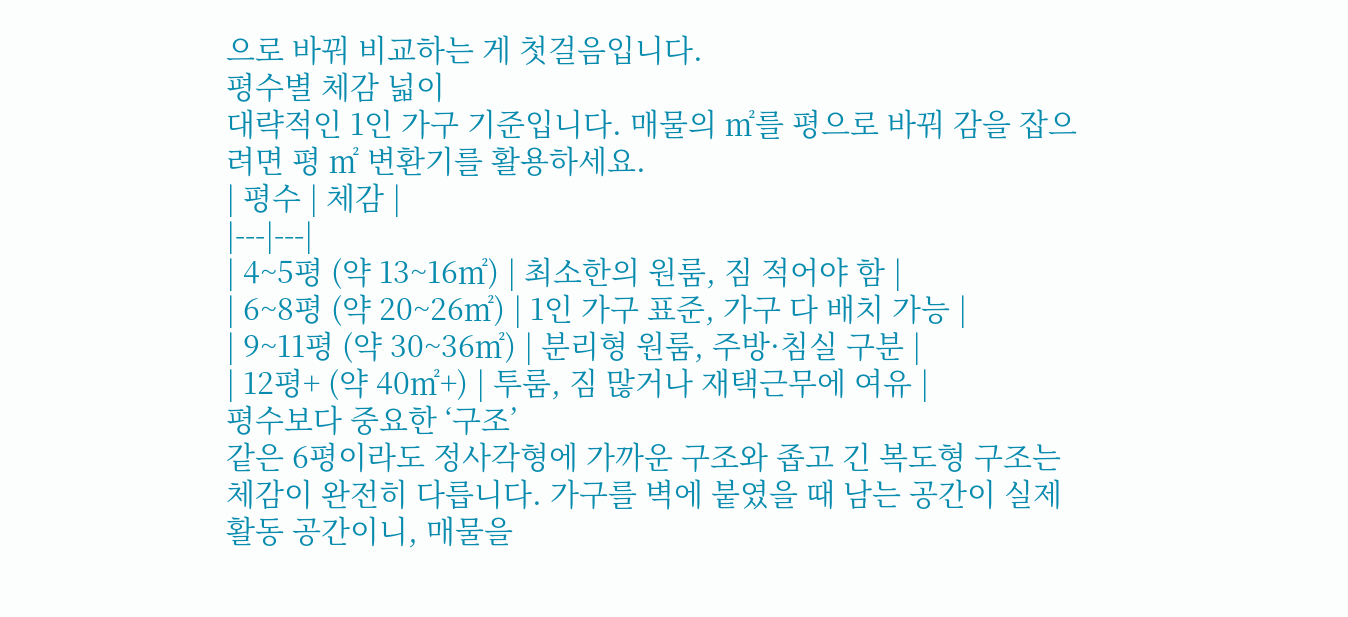으로 바꿔 비교하는 게 첫걸음입니다.
평수별 체감 넓이
대략적인 1인 가구 기준입니다. 매물의 ㎡를 평으로 바꿔 감을 잡으려면 평 ㎡ 변환기를 활용하세요.
| 평수 | 체감 |
|---|---|
| 4~5평 (약 13~16㎡) | 최소한의 원룸, 짐 적어야 함 |
| 6~8평 (약 20~26㎡) | 1인 가구 표준, 가구 다 배치 가능 |
| 9~11평 (약 30~36㎡) | 분리형 원룸, 주방·침실 구분 |
| 12평+ (약 40㎡+) | 투룸, 짐 많거나 재택근무에 여유 |
평수보다 중요한 ‘구조’
같은 6평이라도 정사각형에 가까운 구조와 좁고 긴 복도형 구조는 체감이 완전히 다릅니다. 가구를 벽에 붙였을 때 남는 공간이 실제 활동 공간이니, 매물을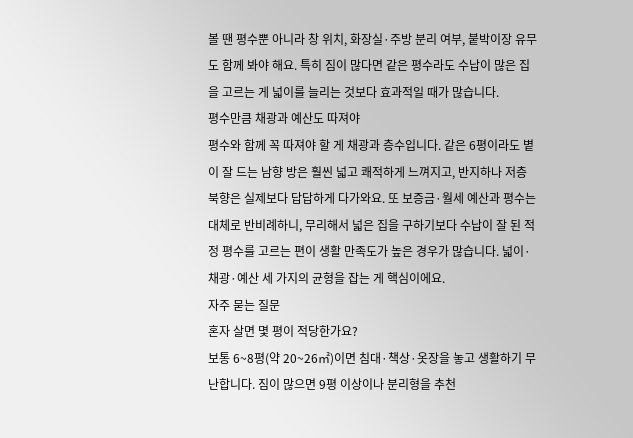볼 땐 평수뿐 아니라 창 위치, 화장실·주방 분리 여부, 붙박이장 유무도 함께 봐야 해요. 특히 짐이 많다면 같은 평수라도 수납이 많은 집을 고르는 게 넓이를 늘리는 것보다 효과적일 때가 많습니다.
평수만큼 채광과 예산도 따져야
평수와 함께 꼭 따져야 할 게 채광과 층수입니다. 같은 6평이라도 볕이 잘 드는 남향 방은 훨씬 넓고 쾌적하게 느껴지고, 반지하나 저층 북향은 실제보다 답답하게 다가와요. 또 보증금·월세 예산과 평수는 대체로 반비례하니, 무리해서 넓은 집을 구하기보다 수납이 잘 된 적정 평수를 고르는 편이 생활 만족도가 높은 경우가 많습니다. 넓이·채광·예산 세 가지의 균형을 잡는 게 핵심이에요.
자주 묻는 질문
혼자 살면 몇 평이 적당한가요?
보통 6~8평(약 20~26㎡)이면 침대·책상·옷장을 놓고 생활하기 무난합니다. 짐이 많으면 9평 이상이나 분리형을 추천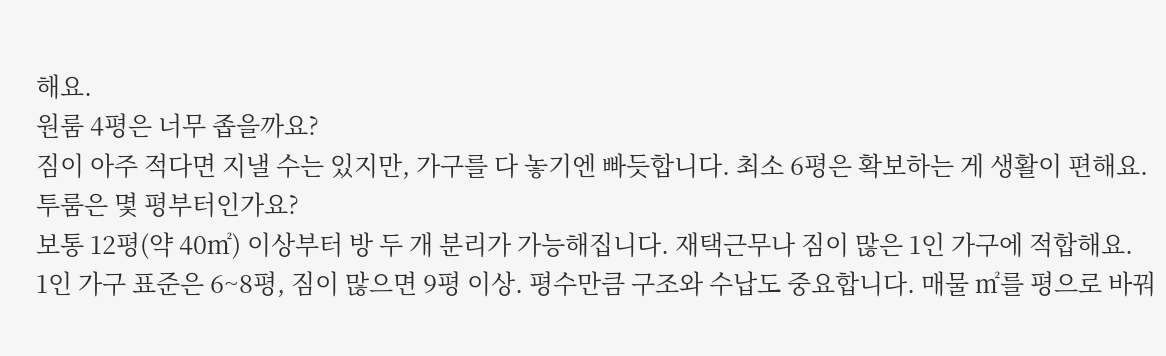해요.
원룸 4평은 너무 좁을까요?
짐이 아주 적다면 지낼 수는 있지만, 가구를 다 놓기엔 빠듯합니다. 최소 6평은 확보하는 게 생활이 편해요.
투룸은 몇 평부터인가요?
보통 12평(약 40㎡) 이상부터 방 두 개 분리가 가능해집니다. 재택근무나 짐이 많은 1인 가구에 적합해요.
1인 가구 표준은 6~8평, 짐이 많으면 9평 이상. 평수만큼 구조와 수납도 중요합니다. 매물 ㎡를 평으로 바꿔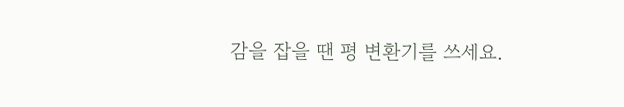감을 잡을 땐 평 변환기를 쓰세요.